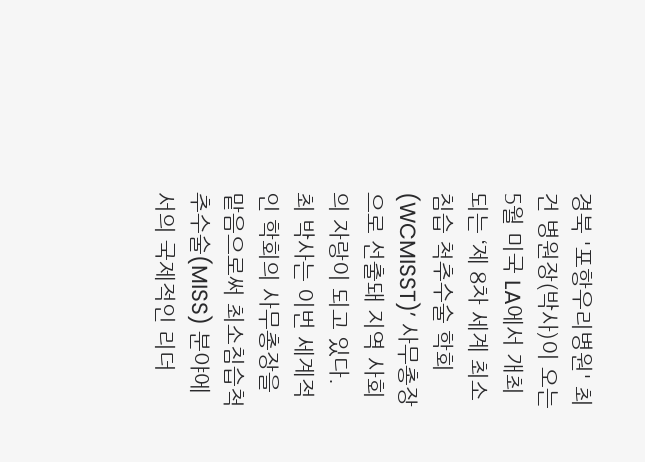경북 '포항우리병원' 최 건 병원장(박사)이 오는 5월 미국 LA에서 개최되는 ‘제 8차 세계 최소 침습 척추수술 학회(WCMISST)’ 사무총장으로 선출돼 지역 사회의 자랑이 되고 있다.
최 박사는 이번 세계적인 학회의 사무총장을 맡음으로써 최소침습척추수술(MISS) 분야에서의 국제적인 리더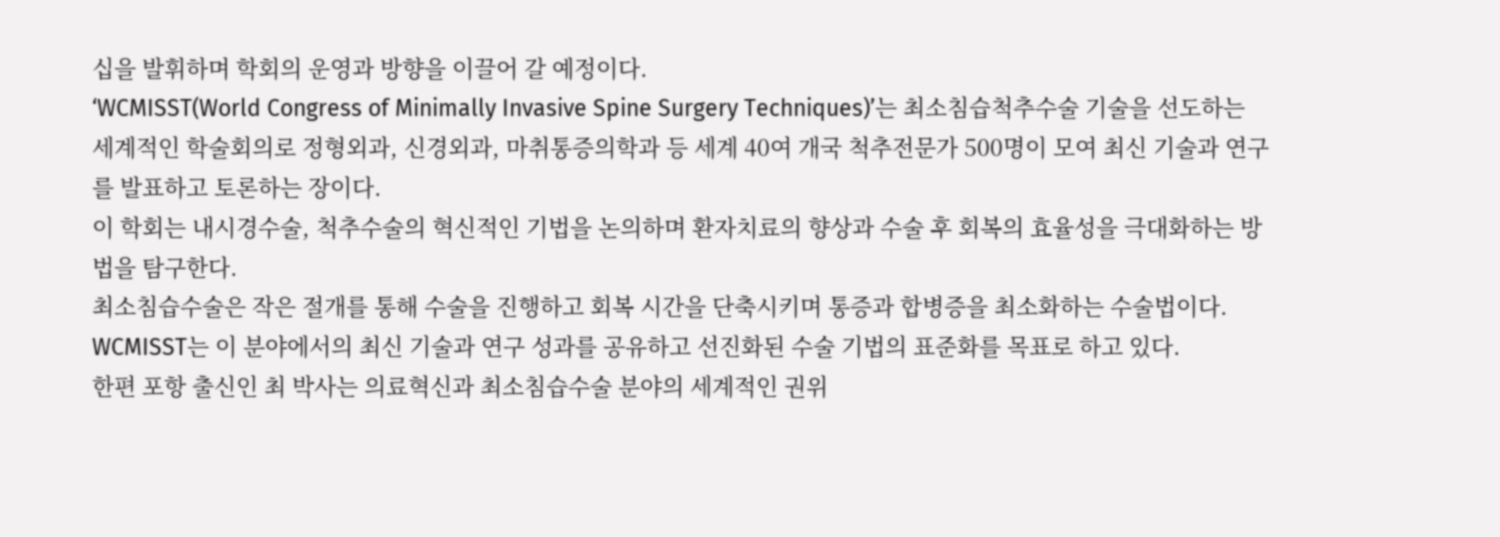십을 발휘하며 학회의 운영과 방향을 이끌어 갈 예정이다.
‘WCMISST(World Congress of Minimally Invasive Spine Surgery Techniques)’는 최소침습척추수술 기술을 선도하는 세계적인 학술회의로 정형외과, 신경외과, 마취통증의학과 등 세계 40여 개국 척추전문가 500명이 모여 최신 기술과 연구를 발표하고 토론하는 장이다.
이 학회는 내시경수술, 척추수술의 혁신적인 기법을 논의하며 환자치료의 향상과 수술 후 회복의 효율성을 극대화하는 방법을 탐구한다.
최소침습수술은 작은 절개를 통해 수술을 진행하고 회복 시간을 단축시키며 통증과 합병증을 최소화하는 수술법이다.
WCMISST는 이 분야에서의 최신 기술과 연구 성과를 공유하고 선진화된 수술 기법의 표준화를 목표로 하고 있다.
한편 포항 출신인 최 박사는 의료혁신과 최소침습수술 분야의 세계적인 권위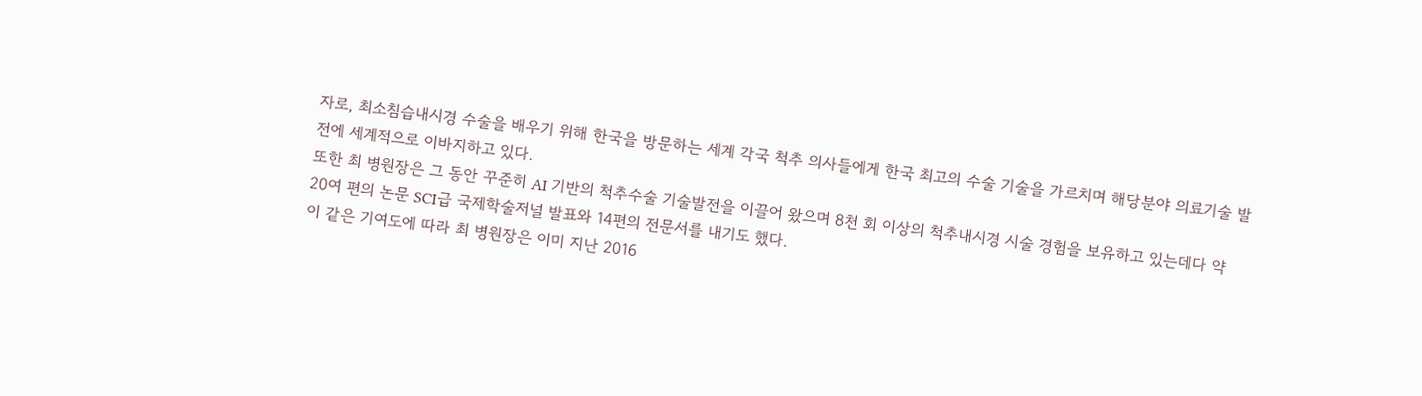자로, 최소침습내시경 수술을 배우기 위해 한국을 방문하는 세계 각국 척추 의사들에게 한국 최고의 수술 기술을 가르치며 해당분야 의료기술 발전에 세계적으로 이바지하고 있다.
또한 최 병원장은 그 동안 꾸준히 AI 기반의 척추수술 기술발전을 이끌어 왔으며 8천 회 이상의 척추내시경 시술 경험을 보유하고 있는데다 약 20여 편의 논문 SCI급 국제학술저널 발표와 14편의 전문서를 내기도 했다.
이 같은 기여도에 따라 최 병원장은 이미 지난 2016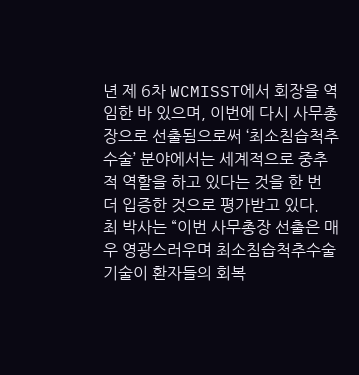년 제 6차 WCMISST에서 회장을 역임한 바 있으며, 이번에 다시 사무총장으로 선출됨으로써 ‘최소침습척추수술’ 분야에서는 세계적으로 중추적 역할을 하고 있다는 것을 한 번 더 입증한 것으로 평가받고 있다.
최 박사는 “이번 사무총장 선출은 매우 영광스러우며 최소침습척추수술 기술이 환자들의 회복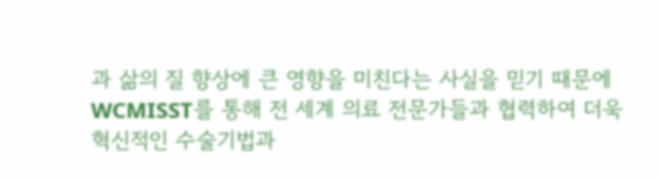과 삶의 질 향상에 큰 영향을 미친다는 사실을 믿기 때문에 WCMISST를 통해 전 세계 의료 전문가들과 협력하여 더욱 혁신적인 수술기법과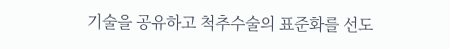기술을 공유하고 척추수술의 표준화를 선도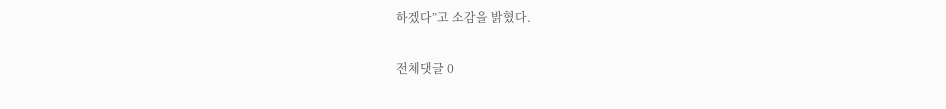하겠다”고 소감을 밝혔다.

전체댓글 0